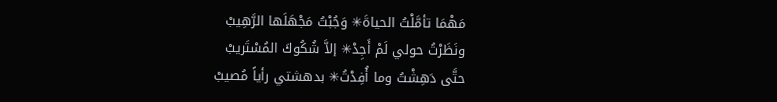مَهْمَا تأمَّلْتُ الحياةَ✳ وَجُبْتُ مَجْهَلَها الرَّهِيبْ
ونَظَرْتُ حولي لَمْ أَجِدْ✳ إلاَّ شُكُوكَ المُسْتَريبْ
حتَّى دَهِشْتُ وما أُفِدْتُ✳ بدهشتي رأياً مُصيبْ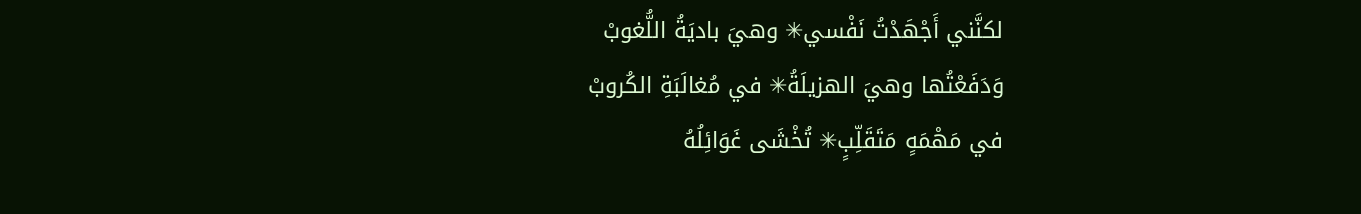لكنَّني أَجْهَدْتُ نَفْسي✳ وهيَ باديَةُ اللُّغوبْ
وَدَفَعْتُها وهيَ الهزيلَةُ✳ في مُغالَبَةِ الكُروبْ
في مَهْمَهٍ مَتَقَلِّبٍ✳ تُخْشَى غَوَائِلُهُ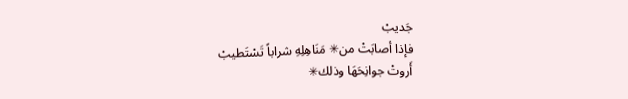جَديبْ
فإذا أصابَتْ من✳ مَنَاهِلِهِ شراباً تَسْتَطيبْ
أَروتْ جوانِحَهَا وذلك✳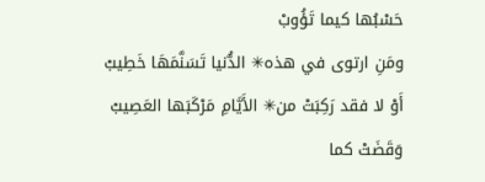حَسْبُها كيما تَؤُوبْ
ومَنِ ارتوى في هذه✳ الدُّنيا تَسَنَّمَهَا خَطِيبْ
أَوْ لا فقد رَكِبَتْ من✳ الأَيَّامِ مَرْكَبَها العَصِيبْ
وَقَضَتْ كما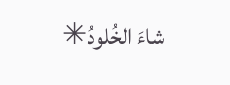شاءَ الخُلودُ✳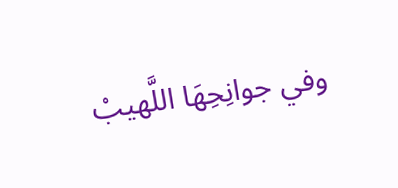وفي جوانِحِهَا اللَّهيبْ